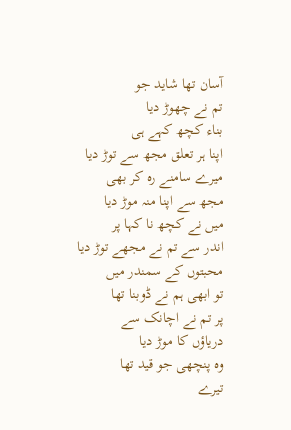آسان تھا شاید جو
تم نے چھوڑ دیا
بناء کچھ کہے ہی
اپنا ہر تعلق مجھ سے توڑ دیا
میرے سامنے رہ کر بھی
مجھ سے اپنا منہ موڑ دیا
میں نے کچھ نا کہا پر
اندر سے تم نے مجھے توڑ دیا
محبتوں کے سمندر میں
تو ابھی ہم نے ڈوبنا تھا
پر تم نے اچانک سے
دریاؤں کا موڑ دیا
وہ پنچھی جو قید تھا
تیرے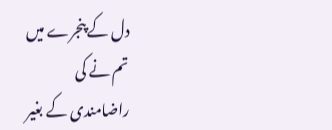دل کے پنجرے میں
تم نے کی
راضامندی کے بغیر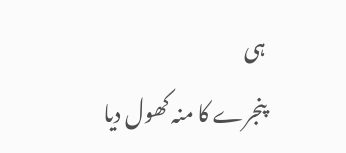ہی
پنجرے کا منہ کھول دیا